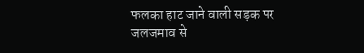फलका हाट जाने वाली सड़क पर जलजमाव से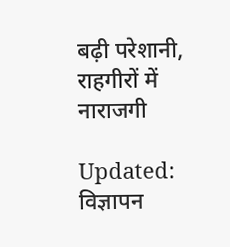बढ़ी परेशानी, राहगीरों में नाराजगी

Updated:
विज्ञापन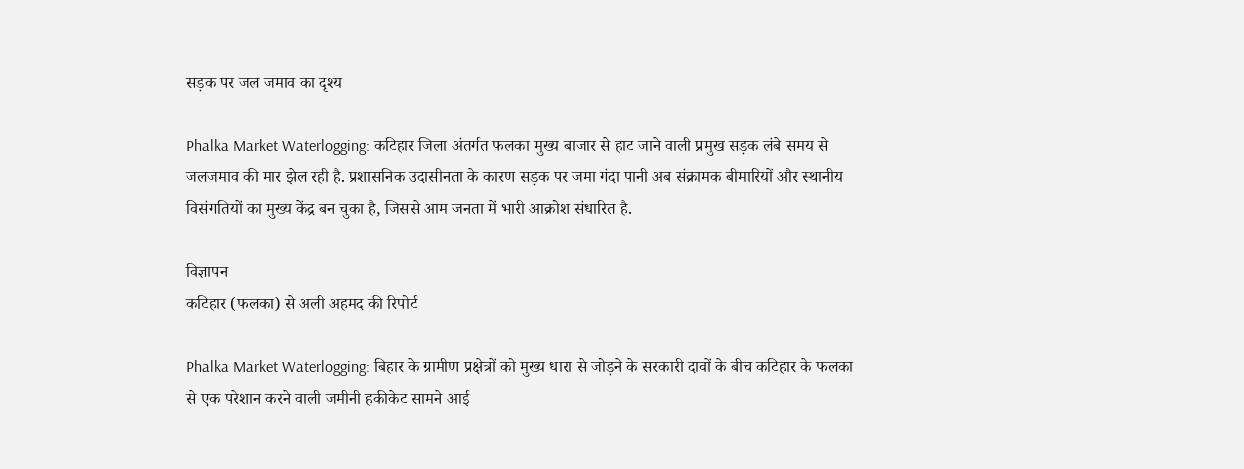सड़क पर जल जमाव का दृश्य

Phalka Market Waterlogging: कटिहार जिला अंतर्गत फलका मुख्य बाजार से हाट जाने वाली प्रमुख सड़क लंबे समय से जलजमाव की मार झेल रही है. प्रशासनिक उदासीनता के कारण सड़क पर जमा गंदा पानी अब संक्रामक बीमारियों और स्थानीय विसंगतियों का मुख्य केंद्र बन चुका है, जिससे आम जनता में भारी आक्रोश संधारित है.

विज्ञापन
कटिहार (फलका) से अली अहमद की रिपोर्ट

Phalka Market Waterlogging: बिहार के ग्रामीण प्रक्षेत्रों को मुख्य धारा से जोड़ने के सरकारी दावों के बीच कटिहार के फलका से एक परेशान करने वाली जमीनी हकीकेट सामने आई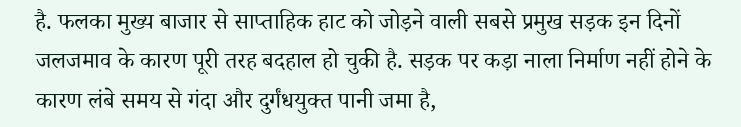है. फलका मुख्य बाजार से साप्ताहिक हाट को जोड़ने वाली सबसे प्रमुख सड़क इन दिनों जलजमाव के कारण पूरी तरह बदहाल हो चुकी है. सड़क पर कड़ा नाला निर्माण नहीं होने के कारण लंबे समय से गंदा और दुर्गंधयुक्त पानी जमा है,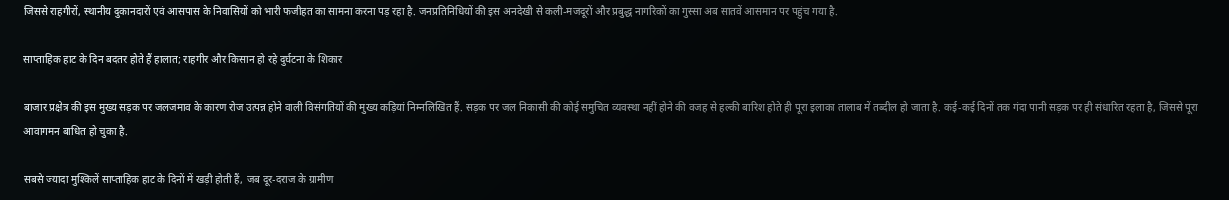जिससे राहगीरों, स्थानीय दुकानदारों एवं आसपास के निवासियों को भारी फजीहत का सामना करना पड़ रहा है. जनप्रतिनिधियों की इस अनदेखी से कली-मजदूरों और प्रबुद्ध नागरिकों का गुस्सा अब सातवें आसमान पर पहुंच गया है.

साप्ताहिक हाट के दिन बदतर होते हैं हालात; राहगीर और किसान हो रहे दुर्घटना के शिकार

बाजार प्रक्षेत्र की इस मुख्य सड़क पर जलजमाव के कारण रोज उत्पन्न होने वाली विसंगतियों की मुख्य कड़ियां निम्नलिखित हैं. सड़क पर जल निकासी की कोई समुचित व्यवस्था नहीं होने की वजह से हल्की बारिश होते ही पूरा इलाका तालाब में तब्दील हो जाता है. कई-कई दिनों तक गंदा पानी सड़क पर ही संधारित रहता है, जिससे पूरा आवागमन बाधित हो चुका है.

सबसे ज्यादा मुश्किलें साप्ताहिक हाट के दिनों में खड़ी होती हैं, जब दूर-दराज के ग्रामीण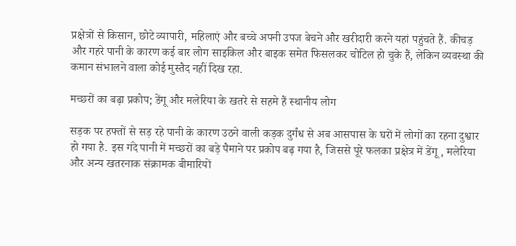प्रक्षेत्रों से किसान, छोटे व्यापारी, महिलाएं और बच्चे अपनी उपज बेचने और खरीदारी करने यहां पहुंचते हैं. कीचड़ और गहरे पानी के कारण कई बार लोग साइकिल और बाइक समेत फिसलकर चोटिल हो चुके हैं, लेकिन व्यवस्था की कमान संभालने वाला कोई मुस्तैद नहीं दिख रहा.

मच्छरों का बढ़ा प्रकोप; डेंगू और मलेरिया के खतरे से सहमे हैं स्थानीय लोग

सड़क पर हफ्तों से सड़ रहे पानी के कारण उठने वाली कड़क दुर्गंध से अब आसपास के घरों में लोगों का रहना दुश्वार हो गया है. इस गंदे पानी में मच्छरों का बड़े पैमाने पर प्रकोप बढ़ गया है, जिससे पूरे फलका प्रक्षेत्र में डेंगू, मलेरिया और अन्य खतरनाक संक्रामक बीमारियों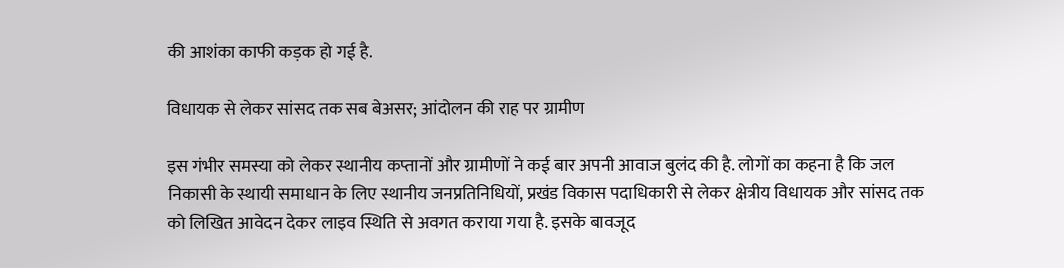की आशंका काफी कड़क हो गई है.

विधायक से लेकर सांसद तक सब बेअसर; आंदोलन की राह पर ग्रामीण

इस गंभीर समस्या को लेकर स्थानीय कप्तानों और ग्रामीणों ने कई बार अपनी आवाज बुलंद की है. लोगों का कहना है कि जल निकासी के स्थायी समाधान के लिए स्थानीय जनप्रतिनिधियों, प्रखंड विकास पदाधिकारी से लेकर क्षेत्रीय विधायक और सांसद तक को लिखित आवेदन देकर लाइव स्थिति से अवगत कराया गया है. इसके बावजूद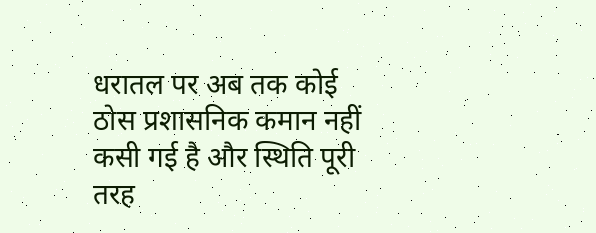धरातल पर अब तक कोई ठोस प्रशासनिक कमान नहीं कसी गई है और स्थिति पूरी तरह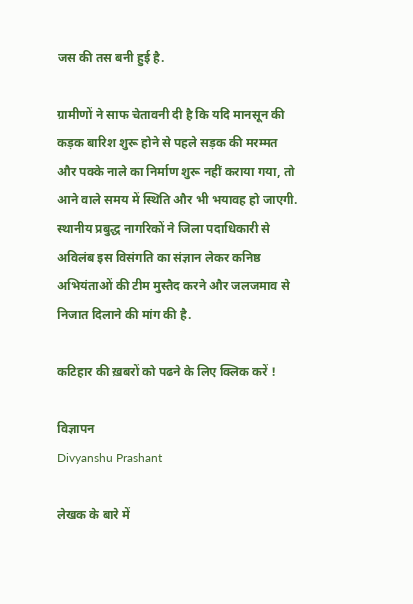जस की तस बनी हुई है.

ग्रामीणों ने साफ चेतावनी दी है कि यदि मानसून की कड़क बारिश शुरू होने से पहले सड़क की मरम्मत और पक्के नाले का निर्माण शुरू नहीं कराया गया, तो आने वाले समय में स्थिति और भी भयावह हो जाएगी. स्थानीय प्रबुद्ध नागरिकों ने जिला पदाधिकारी से अविलंब इस विसंगति का संज्ञान लेकर कनिष्ठ अभियंताओं की टीम मुस्तैद करने और जलजमाव से निजात दिलाने की मांग की है.

कटिहार की ख़बरों को पढने के लिए क्लिक करें !

विज्ञापन
Divyanshu Prashant

लेखक के बारे में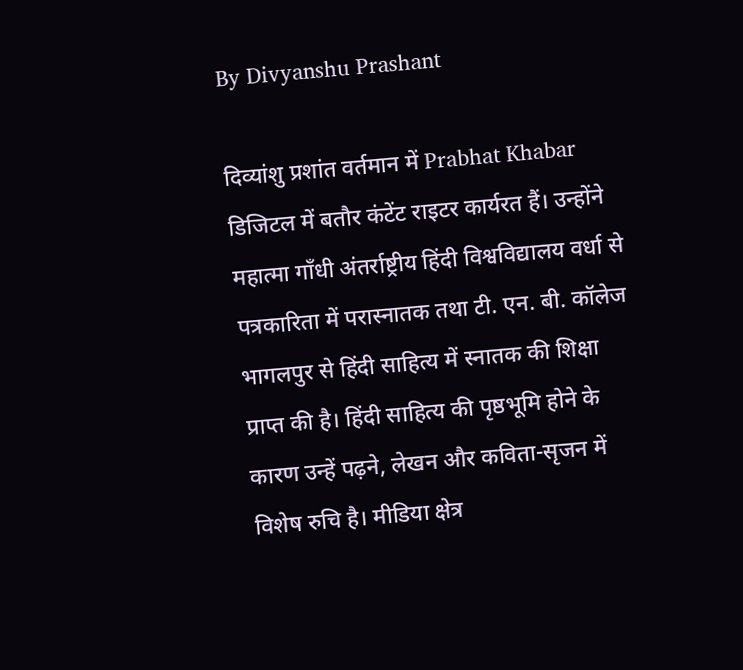By Divyanshu Prashant

दिव्यांशु प्रशांत वर्तमान में Prabhat Khabar डिजिटल में बतौर कंटेंट राइटर कार्यरत हैं। उन्होंने महात्मा गाँधी अंतर्राष्ट्रीय हिंदी विश्वविद्यालय वर्धा से पत्रकारिता में परास्नातक तथा टी. एन. बी. कॉलेज भागलपुर से हिंदी साहित्य में स्नातक की शिक्षा प्राप्त की है। हिंदी साहित्य की पृष्ठभूमि होने के कारण उन्हें पढ़ने, लेखन और कविता-सृजन में विशेष रुचि है। मीडिया क्षेत्र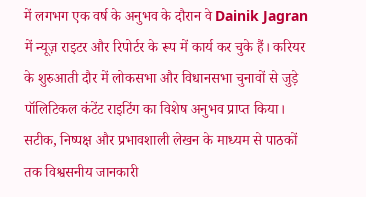में लगभग एक वर्ष के अनुभव के दौरान वे Dainik Jagran में न्यूज़ राइटर और रिपोर्टर के रूप में कार्य कर चुके हैं। करियर के शुरुआती दौर में लोकसभा और विधानसभा चुनावों से जुड़े पॉलिटिकल कंटेंट राइटिंग का विशेष अनुभव प्राप्त किया। सटीक, निष्पक्ष और प्रभावशाली लेखन के माध्यम से पाठकों तक विश्वसनीय जानकारी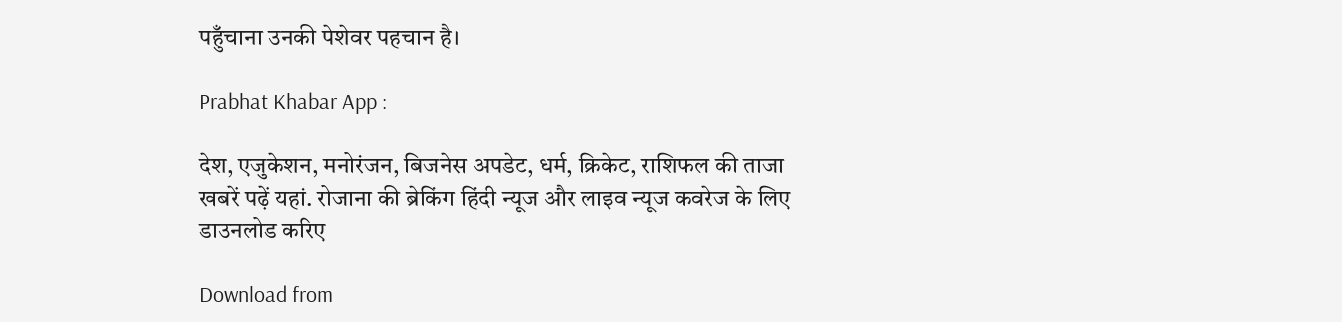पहुँचाना उनकी पेशेवर पहचान है।

Prabhat Khabar App :

देश, एजुकेशन, मनोरंजन, बिजनेस अपडेट, धर्म, क्रिकेट, राशिफल की ताजा खबरें पढ़ें यहां. रोजाना की ब्रेकिंग हिंदी न्यूज और लाइव न्यूज कवरेज के लिए डाउनलोड करिए

Download from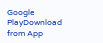Google PlayDownload from App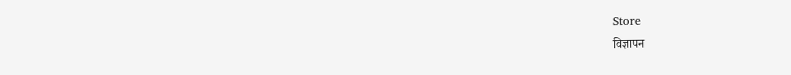Store
विज्ञापन